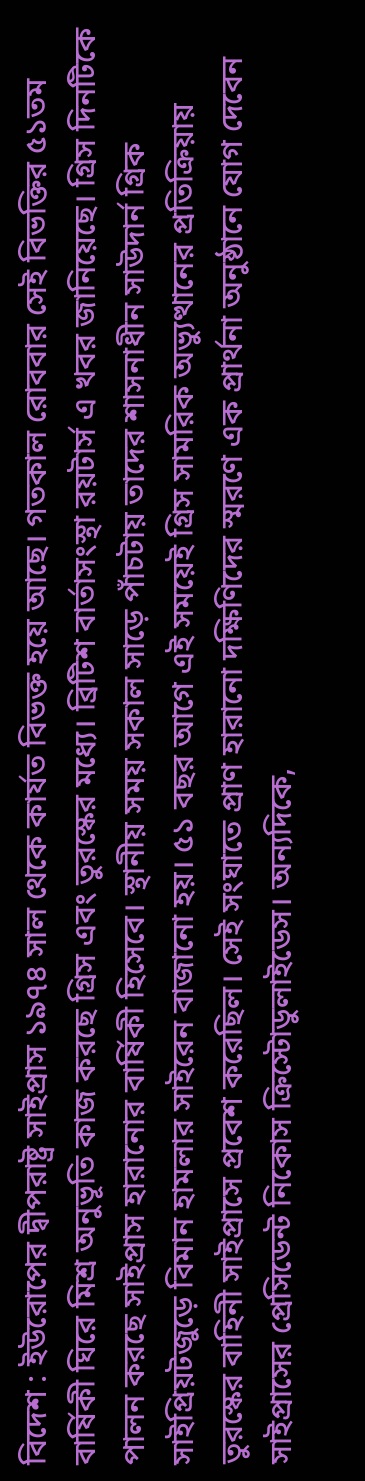বিদেশ : ইউরোপের দ্বীপরাষ্ট্র সাইপ্রাস ১৯৭৪ সাল থেকে কার্যত বিভক্ত হয়ে আছে। গতকাল রোববার সেই বিভক্তির ৫১তম বার্ষিকী ঘিরে মিশ্র অনুভূতি কাজ করছে গ্রিস এবং তুরস্কের মধ্যে। ব্রিটিশ বার্তাসংস্থা রয়টার্স এ খবর জানিয়েছে। গ্রিস দিনটিকে পালন করছে সাইপ্রাস হারানোর বার্ষিকী হিসেবে। স্থানীয় সময় সকাল সাড়ে পাঁচটায় তাদের শাসনাধীন সাউদার্ন গ্রিক সাইপ্রিয়টজুড়ে বিমান হামলার সাইরেন বাজানো হয়। ৫১ বছর আগে এই সময়েই গ্রিস সামরিক অভ্যুত্থানের প্রতিক্রিয়ায় তুরস্কের বাহিনী সাইপ্রাসে প্রবেশ করেছিল। সেই সংঘাতে প্রাণ হারানো দক্ষিণিদের স্মরণে এক প্রার্থনা অনুষ্ঠানে যোগ দেবেন সাইপ্রাসের প্রেসিডেন্ট নিকোস ক্রিস্টোডুলাইডেস। অন্যদিকে,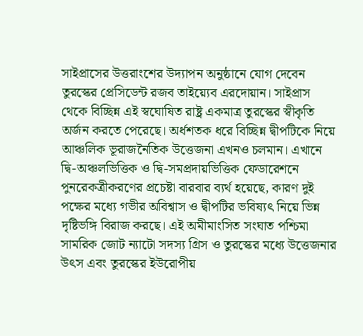সাইপ্রাসের উত্তরাংশের উদ্যাপন অনুষ্ঠানে যোগ দেবেন তুরস্কের প্রেসিডেন্ট রজব তাইয়্যেব এরদোয়ান। সাইপ্রাস থেকে বিচ্ছিন্ন এই স্বঘোষিত রাষ্ট্র একমাত্র তুরস্কের স্বীকৃতি অর্জন করতে পেরেছে। অর্ধশতক ধরে বিচ্ছিন্ন দ্বীপটিকে নিয়ে আঞ্চলিক ভূরাজনৈতিক উত্তেজনা এখনও চলমান। এখানে দ্বি-অঞ্চলভিত্তিক ও দ্বি-সমপ্রদায়ভিত্তিক ফেডারেশনে পুনরেকত্রীকরণের প্রচেষ্টা বারবার ব্যর্থ হয়েছে, কারণ দুই পক্ষের মধ্যে গভীর অবিশ্বাস ও দ্বীপটির ভবিষ্যৎ নিয়ে ভিন্ন দৃষ্টিভঙ্গি বিরাজ করছে। এই অমীমাংসিত সংঘাত পশ্চিমা সামরিক জোট ন্যাটো সদস্য গ্রিস ও তুরস্কের মধ্যে উত্তেজনার উৎস এবং তুরস্কের ইউরোপীয়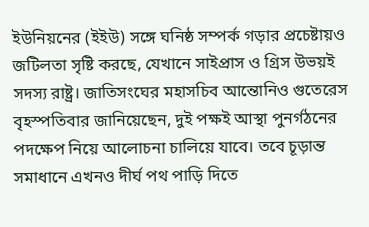ইউনিয়নের (ইইউ) সঙ্গে ঘনিষ্ঠ সম্পর্ক গড়ার প্রচেষ্টায়ও জটিলতা সৃষ্টি করছে, যেখানে সাইপ্রাস ও গ্রিস উভয়ই সদস্য রাষ্ট্র। জাতিসংঘের মহাসচিব আন্তোনিও গুতেরেস বৃহস্পতিবার জানিয়েছেন, দুই পক্ষই আস্থা পুনর্গঠনের পদক্ষেপ নিয়ে আলোচনা চালিয়ে যাবে। তবে চূড়ান্ত সমাধানে এখনও দীর্ঘ পথ পাড়ি দিতে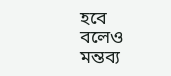হবে বলেও মন্তব্য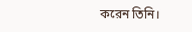করেন তিনি।